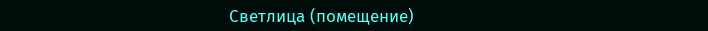Светлица (помещение)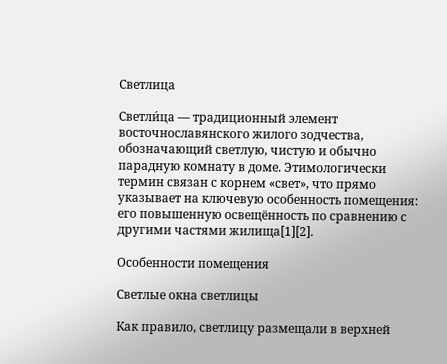Светлица

Светли́ца — традиционный элемент восточнославянского жилого зодчества, обозначающий светлую, чистую и обычно парадную комнату в доме. Этимологически термин связан с корнем «свет», что прямо указывает на ключевую особенность помещения: его повышенную освещённость по сравнению с другими частями жилища[1][2].

Особенности помещения

Светлые окна светлицы

Как правило, светлицу размещали в верхней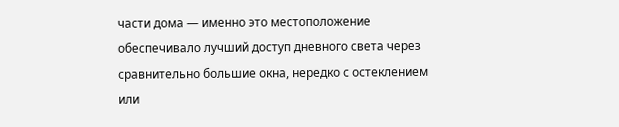части дома — именно это местоположение обеспечивало лучший доступ дневного света через сравнительно большие окна, нередко с остеклением или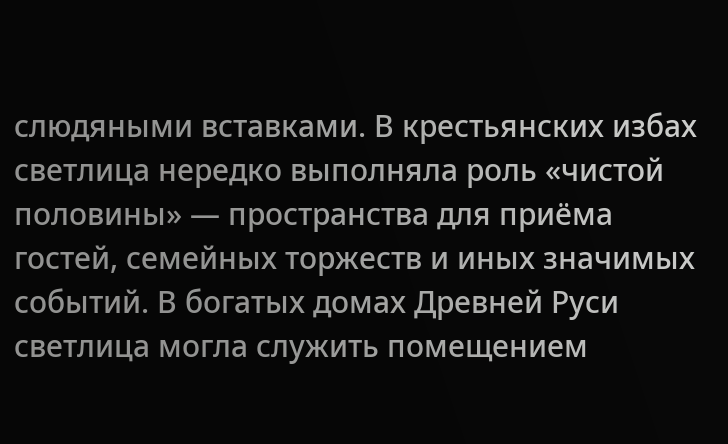слюдяными вставками. В крестьянских избах светлица нередко выполняла роль «чистой половины» — пространства для приёма гостей, семейных торжеств и иных значимых событий. В богатых домах Древней Руси светлица могла служить помещением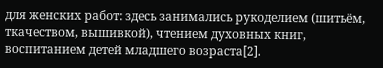для женских работ: здесь занимались рукоделием (шитьём, ткачеством, вышивкой), чтением духовных книг, воспитанием детей младшего возраста[2].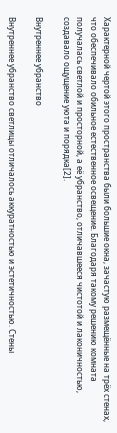Характерной чертой этого пространства были большие окна, зачастую размещённые на трёх стенах, что обеспечивало обильное естественное освещение. Благодаря такому решению комната получалась светлой и просторной, а её убранство, отличавшееся чистотой и лаконичностью, создавало ощущение уюта и порядка[2].

Внутреннее убранство

Внутреннее убранство светлицы отличалось аккуратностью и эстетичностью. Стены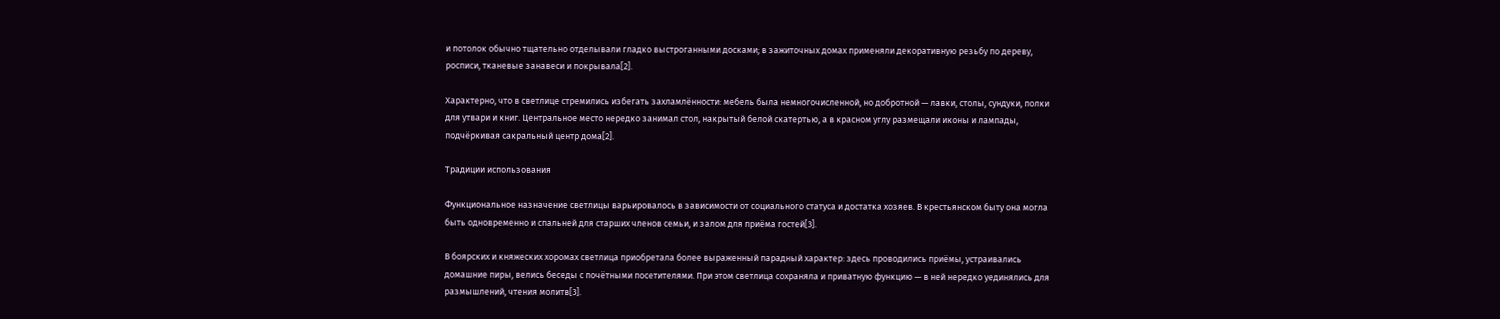и потолок обычно тщательно отделывали гладко выстроганными досками; в зажиточных домах применяли декоративную резьбу по дереву, росписи, тканевые занавеси и покрывала[2].

Характерно, что в светлице стремились избегать захламлённости: мебель была немногочисленной, но добротной — лавки, столы, сундуки, полки для утвари и книг. Центральное место нередко занимал стол, накрытый белой скатертью, а в красном углу размещали иконы и лампады, подчёркивая сакральный центр дома[2].

Традиции использования

Функциональное назначение светлицы варьировалось в зависимости от социального статуса и достатка хозяев. В крестьянском быту она могла быть одновременно и спальней для старших членов семьи, и залом для приёма гостей[3].

В боярских и княжеских хоромах светлица приобретала более выраженный парадный характер: здесь проводились приёмы, устраивались домашние пиры, велись беседы с почётными посетителями. При этом светлица сохраняла и приватную функцию — в ней нередко уединялись для размышлений, чтения молитв[3].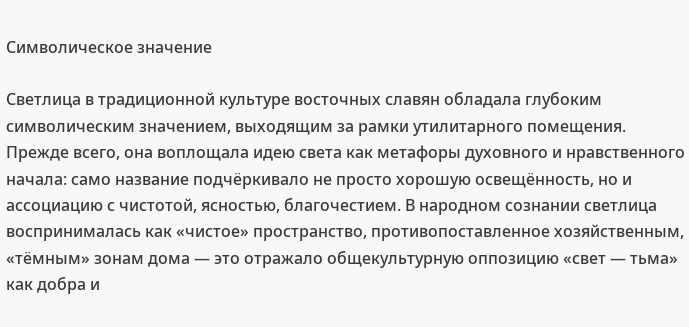Символическое значение

Светлица в традиционной культуре восточных славян обладала глубоким символическим значением, выходящим за рамки утилитарного помещения. Прежде всего, она воплощала идею света как метафоры духовного и нравственного начала: само название подчёркивало не просто хорошую освещённость, но и ассоциацию с чистотой, ясностью, благочестием. В народном сознании светлица воспринималась как «чистое» пространство, противопоставленное хозяйственным, «тёмным» зонам дома — это отражало общекультурную оппозицию «свет — тьма» как добра и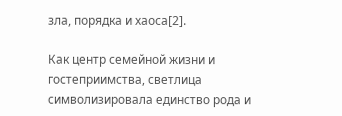зла, порядка и хаоса[2].

Как центр семейной жизни и гостеприимства, светлица символизировала единство рода и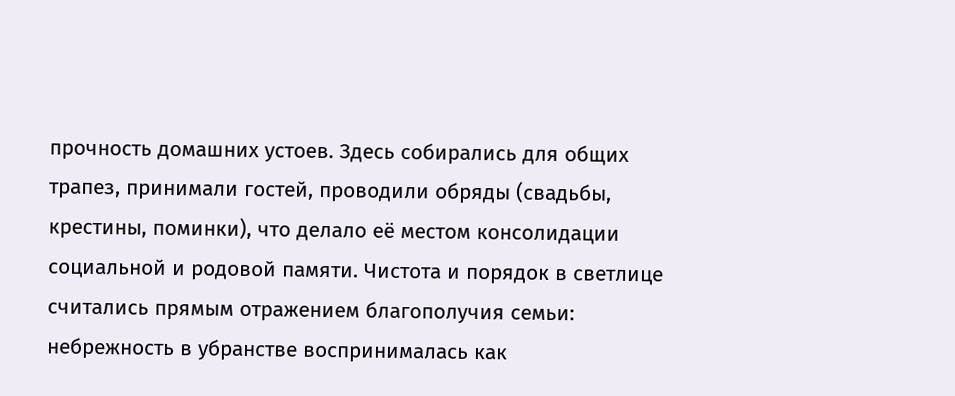прочность домашних устоев. Здесь собирались для общих трапез, принимали гостей, проводили обряды (свадьбы, крестины, поминки), что делало её местом консолидации социальной и родовой памяти. Чистота и порядок в светлице считались прямым отражением благополучия семьи: небрежность в убранстве воспринималась как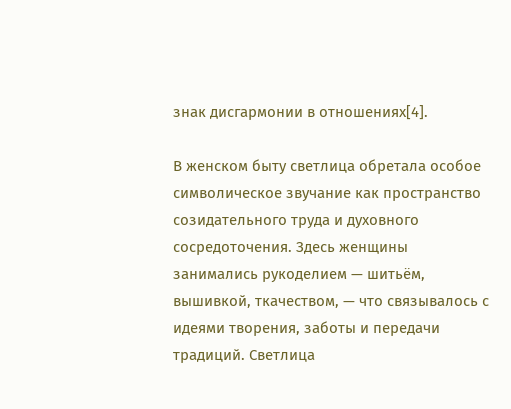знак дисгармонии в отношениях[4].

В женском быту светлица обретала особое символическое звучание как пространство созидательного труда и духовного сосредоточения. Здесь женщины занимались рукоделием — шитьём, вышивкой, ткачеством, — что связывалось с идеями творения, заботы и передачи традиций. Светлица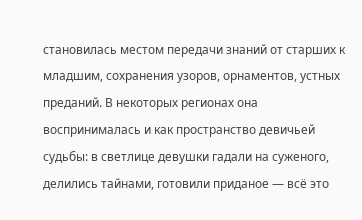становилась местом передачи знаний от старших к младшим, сохранения узоров, орнаментов, устных преданий. В некоторых регионах она воспринималась и как пространство девичьей судьбы: в светлице девушки гадали на суженого, делились тайнами, готовили приданое — всё это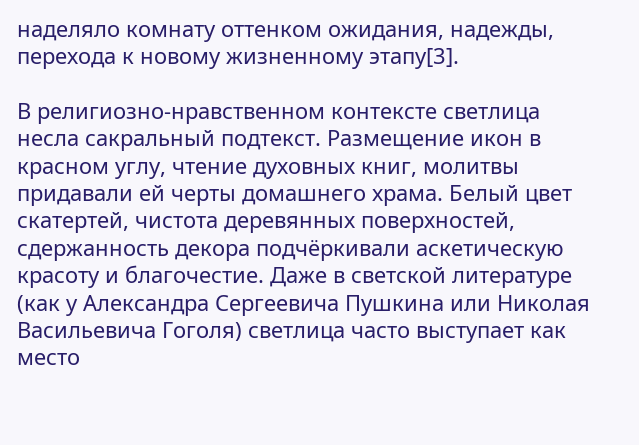наделяло комнату оттенком ожидания, надежды, перехода к новому жизненному этапу[3].

В религиозно‑нравственном контексте светлица несла сакральный подтекст. Размещение икон в красном углу, чтение духовных книг, молитвы придавали ей черты домашнего храма. Белый цвет скатертей, чистота деревянных поверхностей, сдержанность декора подчёркивали аскетическую красоту и благочестие. Даже в светской литературе (как у Александра Сергеевича Пушкина или Николая Васильевича Гоголя) светлица часто выступает как место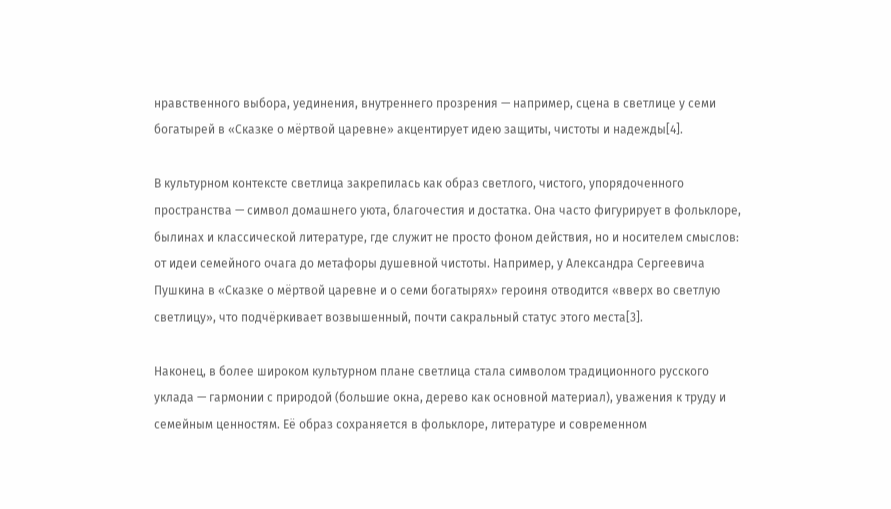нравственного выбора, уединения, внутреннего прозрения — например, сцена в светлице у семи богатырей в «Сказке о мёртвой царевне» акцентирует идею защиты, чистоты и надежды[4].

В культурном контексте светлица закрепилась как образ светлого, чистого, упорядоченного пространства — символ домашнего уюта, благочестия и достатка. Она часто фигурирует в фольклоре, былинах и классической литературе, где служит не просто фоном действия, но и носителем смыслов: от идеи семейного очага до метафоры душевной чистоты. Например, у Александра Сергеевича Пушкина в «Сказке о мёртвой царевне и о семи богатырях» героиня отводится «вверх во светлую светлицу», что подчёркивает возвышенный, почти сакральный статус этого места[3].

Наконец, в более широком культурном плане светлица стала символом традиционного русского уклада — гармонии с природой (большие окна, дерево как основной материал), уважения к труду и семейным ценностям. Её образ сохраняется в фольклоре, литературе и современном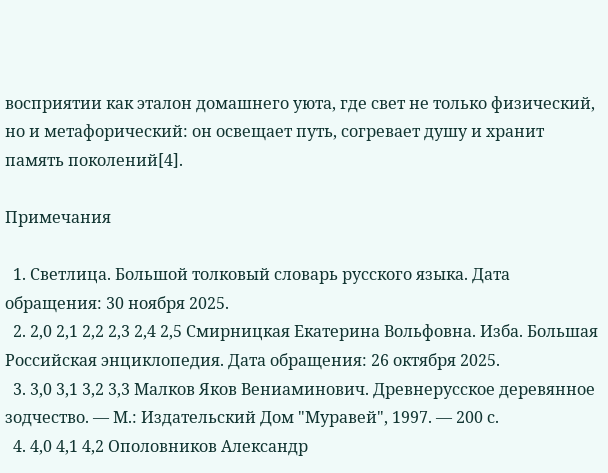восприятии как эталон домашнего уюта, где свет не только физический, но и метафорический: он освещает путь, согревает душу и хранит память поколений[4].

Примечания

  1. Светлица. Большой толковый словарь русского языка. Дата обращения: 30 ноября 2025.
  2. 2,0 2,1 2,2 2,3 2,4 2,5 Смирницкая Екатерина Вольфовна. Изба. Большая Российская энциклопедия. Дата обращения: 26 октября 2025.
  3. 3,0 3,1 3,2 3,3 Малков Яков Вениаминович. Древнерусское деревянное зодчество. — М.: Издательский Дом "Муравей", 1997. — 200 с.
  4. 4,0 4,1 4,2 Ополовников Александр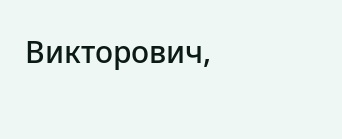Викторович,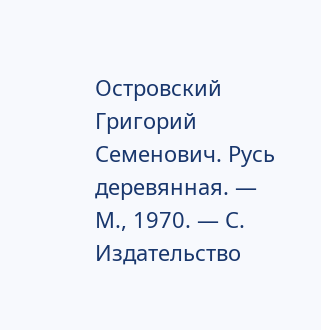Островский Григорий Семенович. Русь деревянная. — М., 1970. — С. Издательство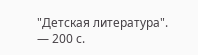"Детская литература". — 200 с.